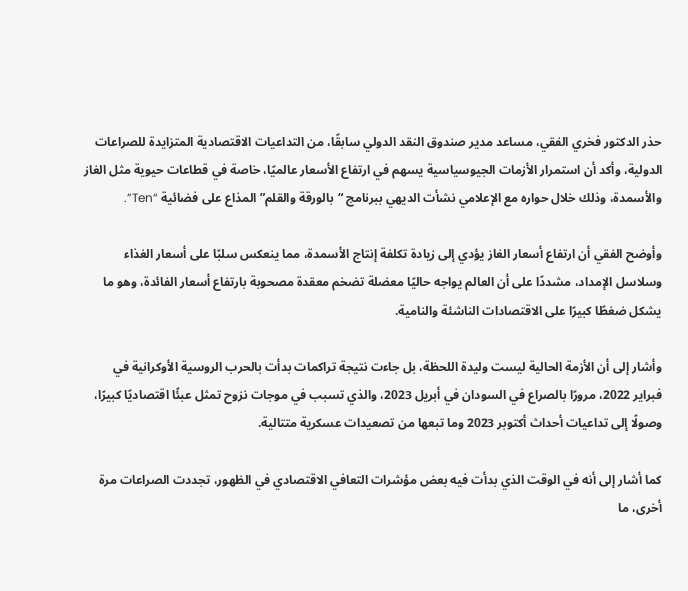حذر الدكتور فخري الفقي، مساعد مدير صندوق النقد الدولي سابقًا، من التداعيات الاقتصادية المتزايدة للصراعات الدولية، وأكد أن استمرار الأزمات الجيوسياسية يسهم في ارتفاع الأسعار عالميًا، خاصة في قطاعات حيوية مثل الغاز والأسمدة، وذلك خلال حواره مع الإعلامي نشأت الديهي ببرنامج “بالورقة والقلم” المذاع على فضائية “Ten”.

وأوضح الفقي أن ارتفاع أسعار الغاز يؤدي إلى زيادة تكلفة إنتاج الأسمدة، مما ينعكس سلبًا على أسعار الغذاء وسلاسل الإمداد، مشددًا على أن العالم يواجه حاليًا معضلة تضخم معقدة مصحوبة بارتفاع أسعار الفائدة، وهو ما يشكل ضغطًا كبيرًا على الاقتصادات الناشئة والنامية.

وأشار إلى أن الأزمة الحالية ليست وليدة اللحظة، بل جاءت نتيجة تراكمات بدأت بالحرب الروسية الأوكرانية في فبراير 2022، مرورًا بالصراع في السودان في أبريل 2023، والذي تسبب في موجات نزوح تمثل عبئًا اقتصاديًا كبيرًا، وصولًا إلى تداعيات أحداث أكتوبر 2023 وما تبعها من تصعيدات عسكرية متتالية.

كما أشار إلى أنه في الوقت الذي بدأت فيه بعض مؤشرات التعافي الاقتصادي في الظهور، تجددت الصراعات مرة أخرى، ما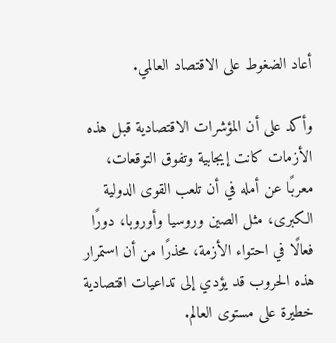أعاد الضغوط على الاقتصاد العالمي.

وأكد على أن المؤشرات الاقتصادية قبل هذه الأزمات كانت إيجابية وتفوق التوقعات، معربًا عن أمله في أن تلعب القوى الدولية الكبرى، مثل الصين وروسيا وأوروبا، دورًا فعالًا في احتواء الأزمة، محذرًا من أن استمرار هذه الحروب قد يؤدي إلى تداعيات اقتصادية خطيرة على مستوى العالم.